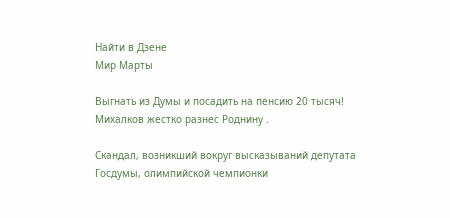Найти в Дзене
Мир Марты

Выгнать из Думы и посадить на пенсию 20 тысяч! Михалков жестко разнес Роднину .

Скандал, возникший вокруг высказываний депутата Госдумы, олимпийской чемпионки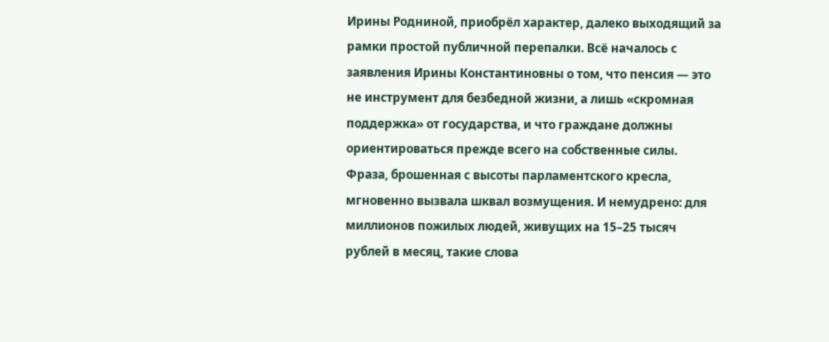Ирины Родниной, приобрёл характер, далеко выходящий за рамки простой публичной перепалки. Всё началось с заявления Ирины Константиновны о том, что пенсия — это не инструмент для безбедной жизни, а лишь «скромная поддержка» от государства, и что граждане должны ориентироваться прежде всего на собственные силы. Фраза, брошенная с высоты парламентского кресла, мгновенно вызвала шквал возмущения. И немудрено: для миллионов пожилых людей, живущих на 15–25 тысяч рублей в месяц, такие слова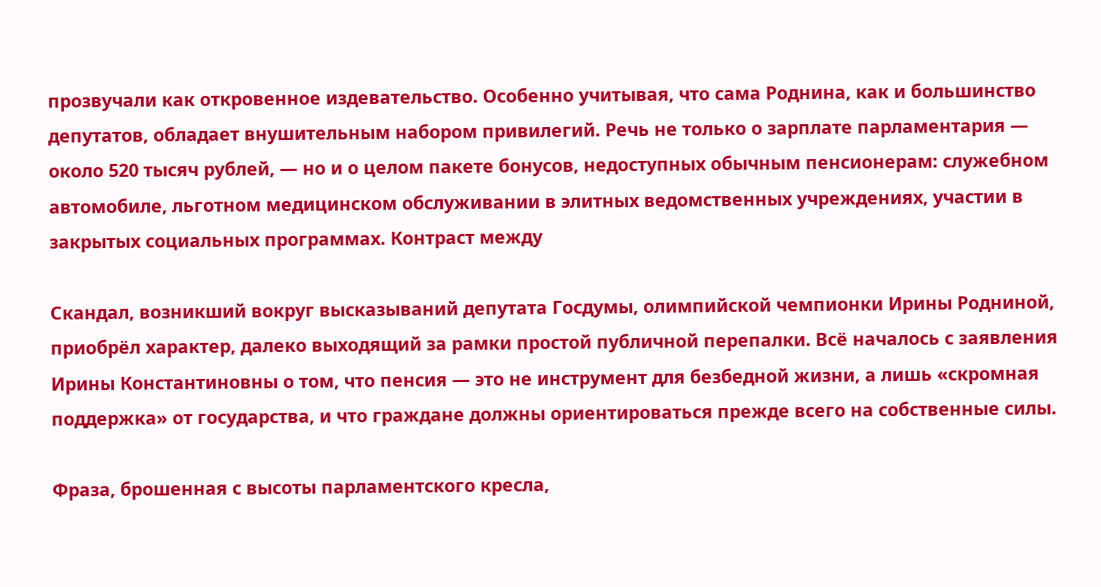прозвучали как откровенное издевательство. Особенно учитывая, что сама Роднина, как и большинство депутатов, обладает внушительным набором привилегий. Речь не только о зарплате парламентария — около 520 тысяч рублей, — но и о целом пакете бонусов, недоступных обычным пенсионерам: служебном автомобиле, льготном медицинском обслуживании в элитных ведомственных учреждениях, участии в закрытых социальных программах. Контраст между

Скандал, возникший вокруг высказываний депутата Госдумы, олимпийской чемпионки Ирины Родниной, приобрёл характер, далеко выходящий за рамки простой публичной перепалки. Всё началось с заявления Ирины Константиновны о том, что пенсия — это не инструмент для безбедной жизни, а лишь «скромная поддержка» от государства, и что граждане должны ориентироваться прежде всего на собственные силы.

Фраза, брошенная с высоты парламентского кресла,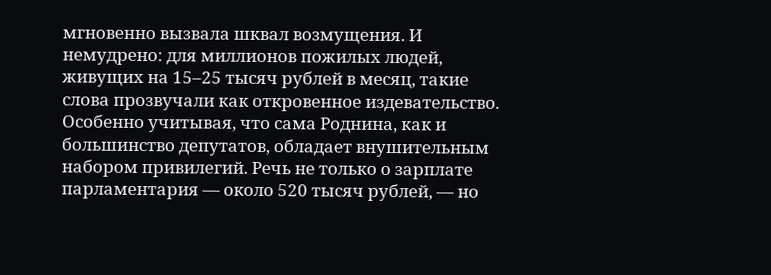мгновенно вызвала шквал возмущения. И немудрено: для миллионов пожилых людей, живущих на 15–25 тысяч рублей в месяц, такие слова прозвучали как откровенное издевательство. Особенно учитывая, что сама Роднина, как и большинство депутатов, обладает внушительным набором привилегий. Речь не только о зарплате парламентария — около 520 тысяч рублей, — но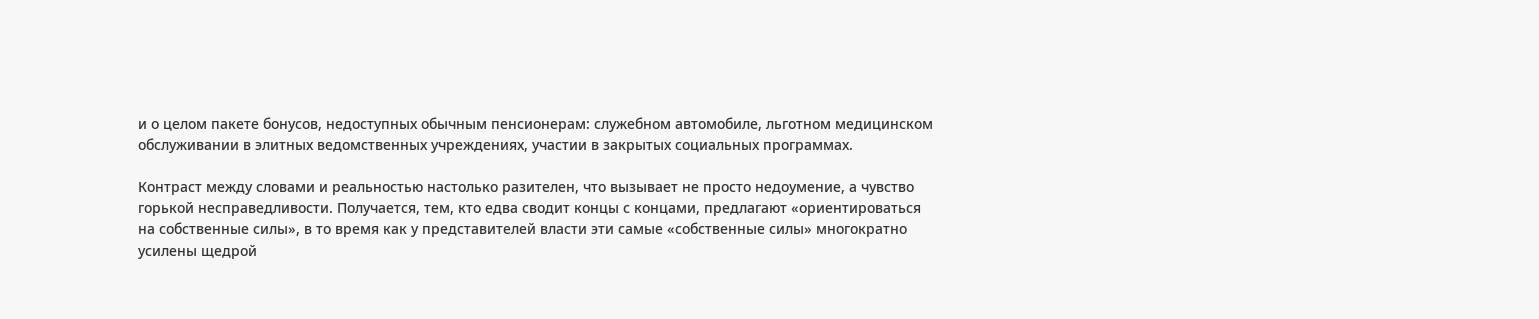и о целом пакете бонусов, недоступных обычным пенсионерам: служебном автомобиле, льготном медицинском обслуживании в элитных ведомственных учреждениях, участии в закрытых социальных программах.

Контраст между словами и реальностью настолько разителен, что вызывает не просто недоумение, а чувство горькой несправедливости. Получается, тем, кто едва сводит концы с концами, предлагают «ориентироваться на собственные силы», в то время как у представителей власти эти самые «собственные силы» многократно усилены щедрой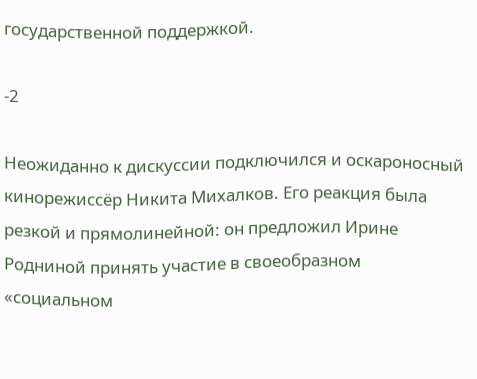государственной поддержкой.

-2

Неожиданно к дискуссии подключился и оскароносный кинорежиссёр Никита Михалков. Его реакция была резкой и прямолинейной: он предложил Ирине Родниной принять участие в своеобразном «социальном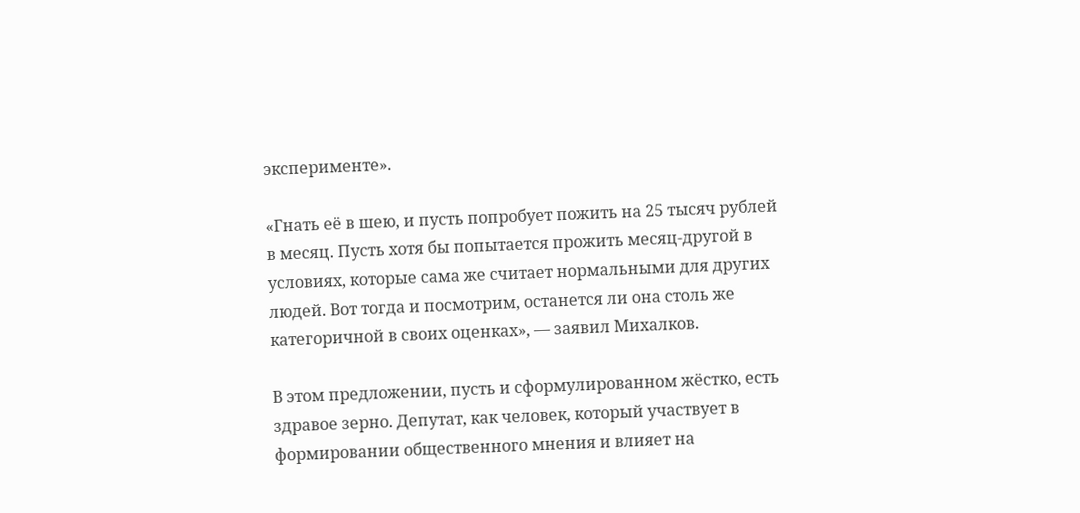эксперименте».

«Гнать её в шею, и пусть попробует пожить на 25 тысяч рублей в месяц. Пусть хотя бы попытается прожить месяц‑другой в условиях, которые сама же считает нормальными для других людей. Вот тогда и посмотрим, останется ли она столь же категоричной в своих оценках», — заявил Михалков.

В этом предложении, пусть и сформулированном жёстко, есть здравое зерно. Депутат, как человек, который участвует в формировании общественного мнения и влияет на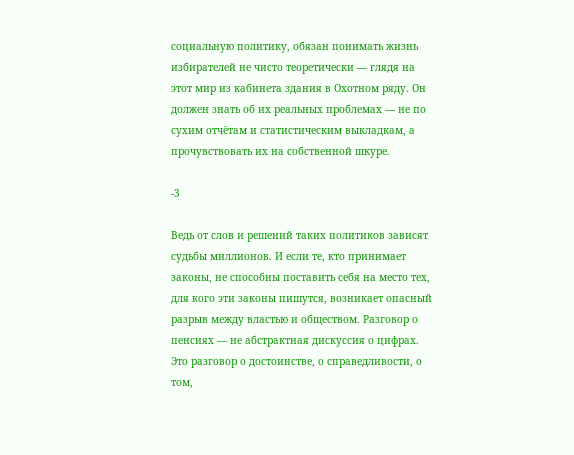социальную политику, обязан понимать жизнь избирателей не чисто теоретически — глядя на этот мир из кабинета здания в Охотном ряду. Он должен знать об их реальных проблемах — не по сухим отчётам и статистическим выкладкам, а прочувствовать их на собственной шкуре.

-3

Ведь от слов и решений таких политиков зависят судьбы миллионов. И если те, кто принимает законы, не способны поставить себя на место тех, для кого эти законы пишутся, возникает опасный разрыв между властью и обществом. Разговор о пенсиях — не абстрактная дискуссия о цифрах. Это разговор о достоинстве, о справедливости, о том,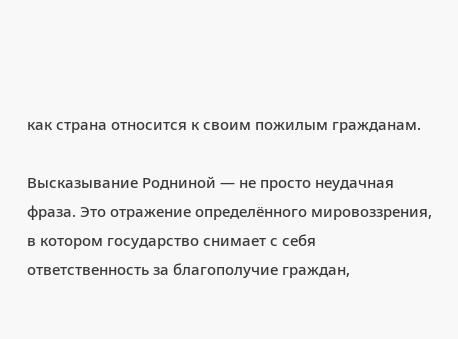как страна относится к своим пожилым гражданам.

Высказывание Родниной — не просто неудачная фраза. Это отражение определённого мировоззрения, в котором государство снимает с себя ответственность за благополучие граждан,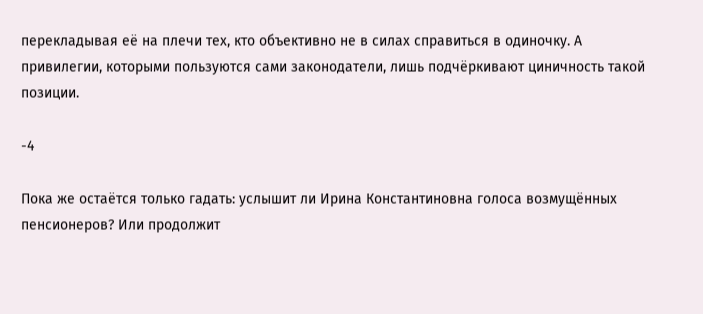перекладывая её на плечи тех, кто объективно не в силах справиться в одиночку. А привилегии, которыми пользуются сами законодатели, лишь подчёркивают циничность такой позиции.

-4

Пока же остаётся только гадать: услышит ли Ирина Константиновна голоса возмущённых пенсионеров? Или продолжит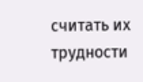считать их трудности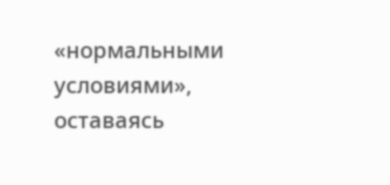«нормальными условиями», оставаясь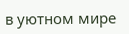в уютном мире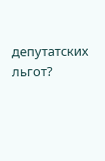депутатских льгот?